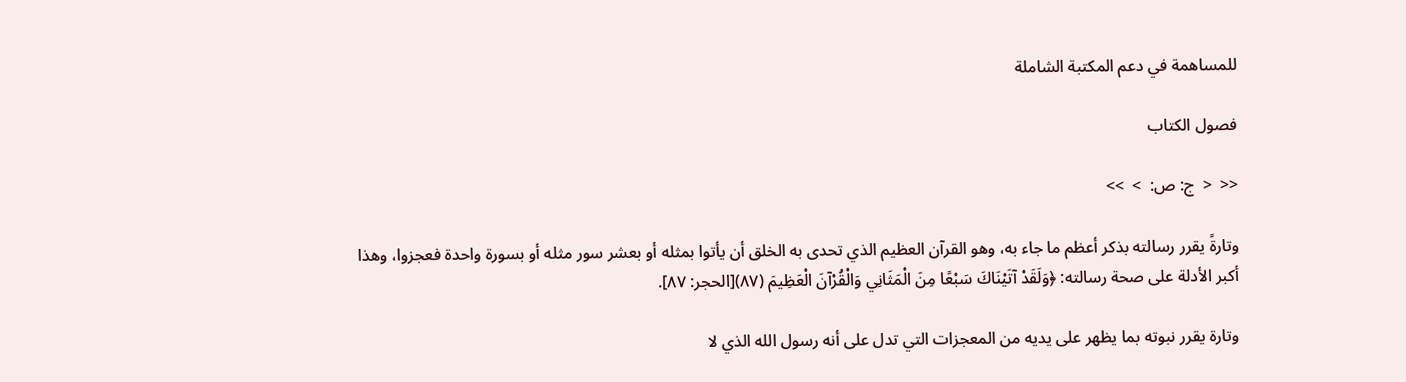للمساهمة في دعم المكتبة الشاملة

فصول الكتاب

<<  <  ج: ص:  >  >>

وتارةً يقرر رسالته بذكر أعظم ما جاء به، وهو القرآن العظيم الذي تحدى به الخلق أن يأتوا بمثله أو بعشر سور مثله أو بسورة واحدة فعجزوا، وهذا أكبر الأدلة على صحة رسالته: ﴿وَلَقَدْ آتَيْنَاكَ سَبْعًا مِنَ الْمَثَانِي وَالْقُرْآنَ الْعَظِيمَ (٨٧)[الحجر: ٨٧].

وتارة يقرر نبوته بما يظهر على يديه من المعجزات التي تدل على أنه رسول الله الذي لا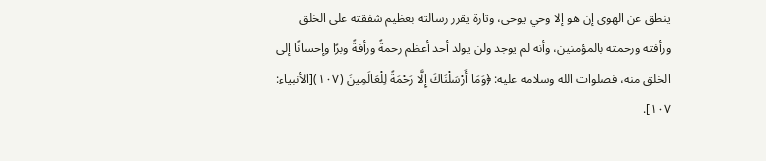ينطق عن الهوى إن هو إلا وحي يوحى، وتارة يقرر رسالته بعظيم شفقته على الخلق ورأفته ورحمته بالمؤمنين، وأنه لم يوجد ولن يولد أحد أعظم رحمةً ورأفةً وبرًا وإحسانًا إلى الخلق منه، فصلوات الله وسلامه عليه: ﴿وَمَا أَرْسَلْنَاكَ إِلَّا رَحْمَةً لِلْعَالَمِينَ (١٠٧)[الأنبياء: ١٠٧].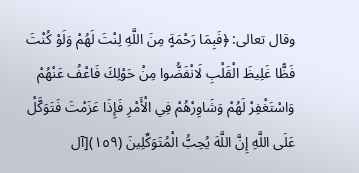وقال تعالى: ﴿فَبِمَا رَحْمَةٍ مِنَ اللَّهِ لِنْتَ لَهُمْ وَلَوْ كُنْتَ فَظًّا غَلِيظَ الْقَلْبِ لَانْفَضُّوا مِنْ حَوْلِكَ فَاعْفُ عَنْهُمْ وَاسْتَغْفِرْ لَهُمْ وَشَاوِرْهُمْ فِي الْأَمْرِ فَإِذَا عَزَمْتَ فَتَوَكَّلْ عَلَى اللَّهِ إِنَّ اللَّهَ يُحِبُّ الْمُتَوَكِّلِينَ (١٥٩)[آل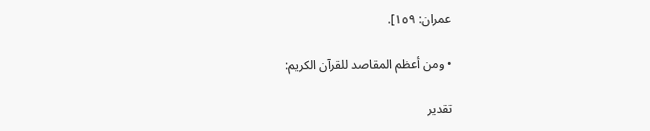عمران: ١٥٩].

• ومن أعظم المقاصد للقرآن الكريم:

تقدير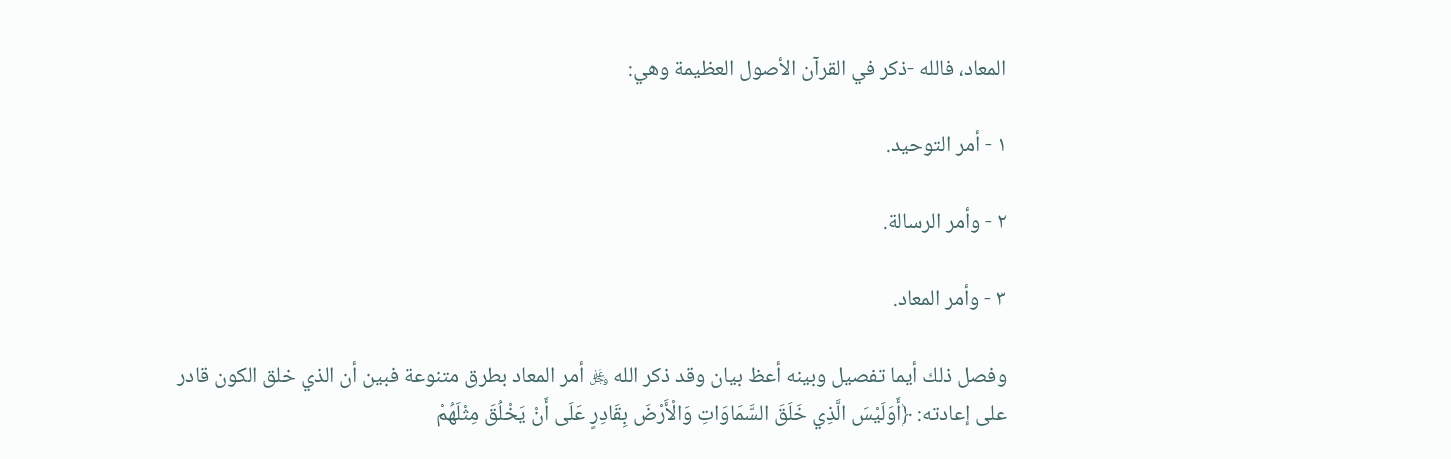المعاد، فالله -ذكر في القرآن الأصول العظيمة وهي:

١ - أمر التوحيد.

٢ - وأمر الرسالة.

٣ - وأمر المعاد.

وفصل ذلك أيما تفصيل وبينه أعظ بيان وقد ذكر الله ﷿ أمر المعاد بطرق متنوعة فبين أن الذي خلق الكون قادر على إعادته: ﴿أَوَلَيْسَ الَّذِي خَلَقَ السَّمَاوَاتِ وَالْأَرْضَ بِقَادِرٍ عَلَى أَنْ يَخْلُقَ مِثْلَهُمْ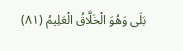بَلَى وَهُوَ الْخَلَّاقُ الْعَلِيمُ (٨١)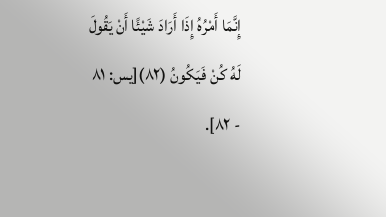إِنَّمَا أَمْرُهُ إِذَا أَرَادَ شَيْئًا أَنْ يَقُولَ لَهُ كُنْ فَيَكُونُ (٨٢)[يس: ٨١ - ٨٢].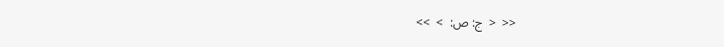<<  <  ج: ص:  >  >>